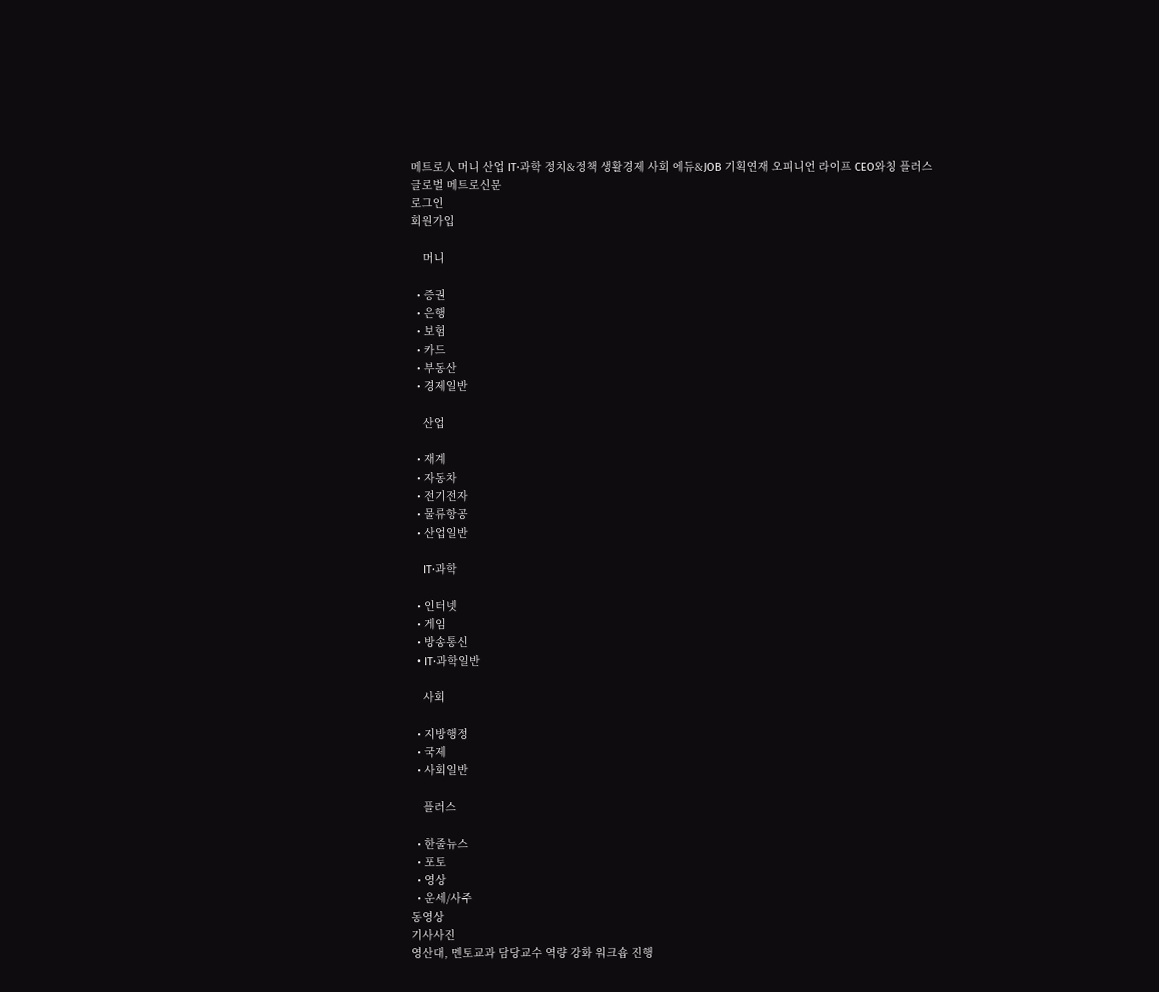메트로人 머니 산업 IT·과학 정치&정책 생활경제 사회 에듀&JOB 기획연재 오피니언 라이프 CEO와칭 플러스
글로벌 메트로신문
로그인
회원가입

    머니

  • 증권
  • 은행
  • 보험
  • 카드
  • 부동산
  • 경제일반

    산업

  • 재계
  • 자동차
  • 전기전자
  • 물류항공
  • 산업일반

    IT·과학

  • 인터넷
  • 게임
  • 방송통신
  • IT·과학일반

    사회

  • 지방행정
  • 국제
  • 사회일반

    플러스

  • 한줄뉴스
  • 포토
  • 영상
  • 운세/사주
동영상
기사사진
영산대, 멘토교과 담당교수 역량 강화 워크숍 진행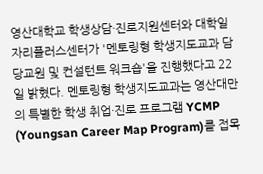영산대학교 학생상담·진로지원센터와 대학일자리플러스센터가 '멘토링형 학생지도교과 담당교원 및 컨설턴트 워크숍'을 진행했다고 22일 밝혔다. 멘토링형 학생지도교과는 영산대만의 특별한 학생 취업·진로 프로그램 YCMP (Youngsan Career Map Program)를 접목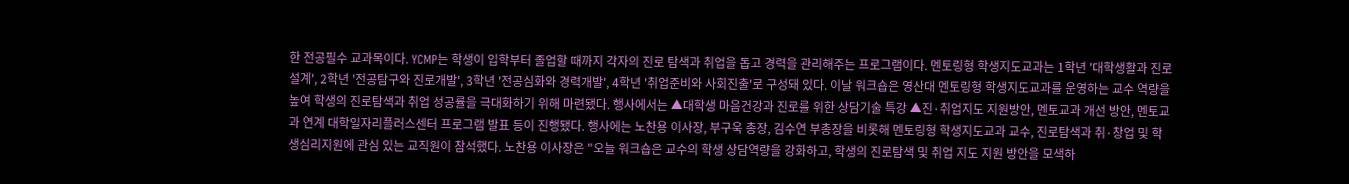한 전공필수 교과목이다. YCMP는 학생이 입학부터 졸업할 때까지 각자의 진로 탐색과 취업을 돕고 경력을 관리해주는 프로그램이다. 멘토링형 학생지도교과는 1학년 '대학생활과 진로설계', 2학년 '전공탐구와 진로개발', 3학년 '전공심화와 경력개발', 4학년 '취업준비와 사회진출'로 구성돼 있다. 이날 워크숍은 영산대 멘토링형 학생지도교과를 운영하는 교수 역량을 높여 학생의 진로탐색과 취업 성공률을 극대화하기 위해 마련됐다. 행사에서는 ▲대학생 마음건강과 진로를 위한 상담기술 특강 ▲진·취업지도 지원방안, 멘토교과 개선 방안, 멘토교과 연계 대학일자리플러스센터 프로그램 발표 등이 진행됐다. 행사에는 노찬용 이사장, 부구욱 총장, 김수연 부총장을 비롯해 멘토링형 학생지도교과 교수, 진로탐색과 취·창업 및 학생심리지원에 관심 있는 교직원이 참석했다. 노찬용 이사장은 "오늘 워크숍은 교수의 학생 상담역량을 강화하고, 학생의 진로탐색 및 취업 지도 지원 방안을 모색하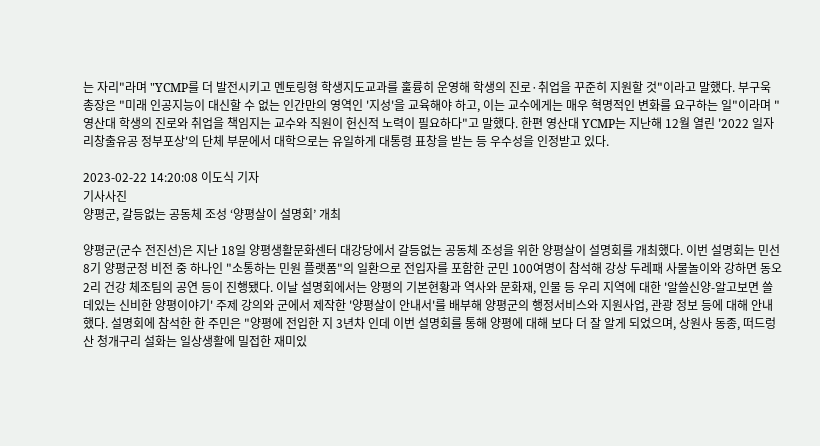는 자리"라며 "YCMP를 더 발전시키고 멘토링형 학생지도교과를 훌륭히 운영해 학생의 진로·취업을 꾸준히 지원할 것"이라고 말했다. 부구욱 총장은 "미래 인공지능이 대신할 수 없는 인간만의 영역인 '지성'을 교육해야 하고, 이는 교수에게는 매우 혁명적인 변화를 요구하는 일"이라며 "영산대 학생의 진로와 취업을 책임지는 교수와 직원이 헌신적 노력이 필요하다"고 말했다. 한편 영산대 YCMP는 지난해 12월 열린 '2022 일자리창출유공 정부포상'의 단체 부문에서 대학으로는 유일하게 대통령 표창을 받는 등 우수성을 인정받고 있다.

2023-02-22 14:20:08 이도식 기자
기사사진
양평군, 갈등없는 공동체 조성 ‘양평살이 설명회’ 개최

양평군(군수 전진선)은 지난 18일 양평생활문화센터 대강당에서 갈등없는 공동체 조성을 위한 양평살이 설명회를 개최했다. 이번 설명회는 민선8기 양평군정 비전 중 하나인 "소통하는 민원 플랫폼"의 일환으로 전입자를 포함한 군민 100여명이 참석해 강상 두레패 사물놀이와 강하면 동오2리 건강 체조팀의 공연 등이 진행됐다. 이날 설명회에서는 양평의 기본현황과 역사와 문화재, 인물 등 우리 지역에 대한 '알쓸신양-알고보면 쓸데있는 신비한 양평이야기' 주제 강의와 군에서 제작한 '양평살이 안내서'를 배부해 양평군의 행정서비스와 지원사업, 관광 정보 등에 대해 안내했다. 설명회에 참석한 한 주민은 "양평에 전입한 지 3년차 인데 이번 설명회를 통해 양평에 대해 보다 더 잘 알게 되었으며, 상원사 동종, 떠드렁산 청개구리 설화는 일상생활에 밀접한 재미있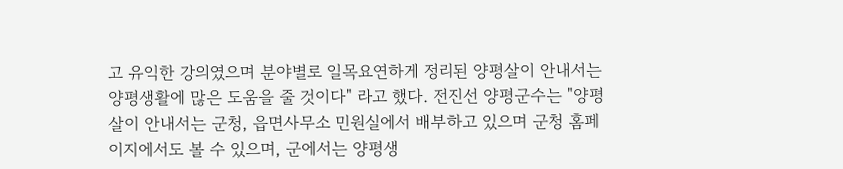고 유익한 강의였으며 분야별로 일목요연하게 정리된 양평살이 안내서는 양평생활에 많은 도움을 줄 것이다" 라고 했다. 전진선 양평군수는 "양평살이 안내서는 군청, 읍면사무소 민원실에서 배부하고 있으며 군청 홈페이지에서도 볼 수 있으며, 군에서는 양평생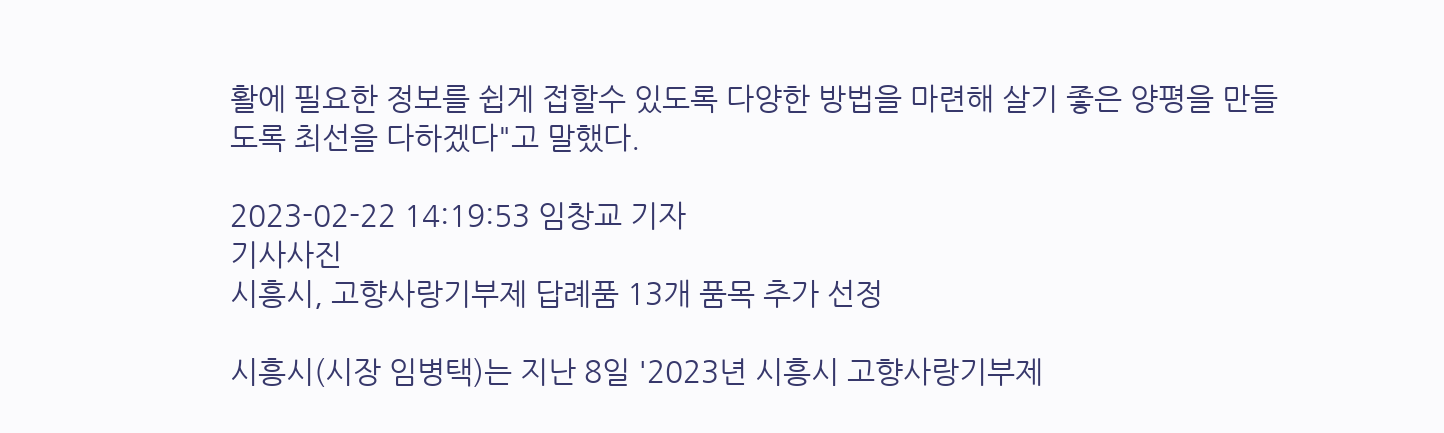활에 필요한 정보를 쉽게 접할수 있도록 다양한 방법을 마련해 살기 좋은 양평을 만들도록 최선을 다하겠다"고 말했다.

2023-02-22 14:19:53 임창교 기자
기사사진
시흥시, 고향사랑기부제 답례품 13개 품목 추가 선정

시흥시(시장 임병택)는 지난 8일 '2023년 시흥시 고향사랑기부제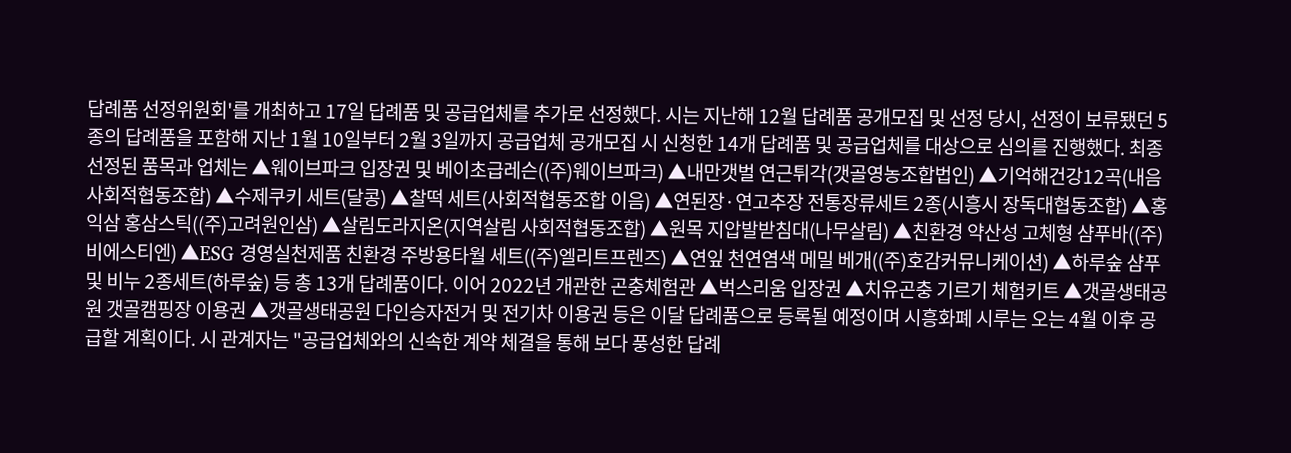답례품 선정위원회'를 개최하고 17일 답례품 및 공급업체를 추가로 선정했다. 시는 지난해 12월 답례품 공개모집 및 선정 당시, 선정이 보류됐던 5종의 답례품을 포함해 지난 1월 10일부터 2월 3일까지 공급업체 공개모집 시 신청한 14개 답례품 및 공급업체를 대상으로 심의를 진행했다. 최종 선정된 품목과 업체는 ▲웨이브파크 입장권 및 베이초급레슨((주)웨이브파크) ▲내만갯벌 연근튀각(갯골영농조합법인) ▲기억해건강12곡(내음사회적협동조합) ▲수제쿠키 세트(달콩) ▲찰떡 세트(사회적협동조합 이음) ▲연된장·연고추장 전통장류세트 2종(시흥시 장독대협동조합) ▲홍익삼 홍삼스틱((주)고려원인삼) ▲살림도라지온(지역살림 사회적협동조합) ▲원목 지압발받침대(나무살림) ▲친환경 약산성 고체형 샴푸바((주)비에스티엔) ▲ESG 경영실천제품 친환경 주방용타월 세트((주)엘리트프렌즈) ▲연잎 천연염색 메밀 베개((주)호감커뮤니케이션) ▲하루숲 샴푸 및 비누 2종세트(하루숲) 등 총 13개 답례품이다. 이어 2022년 개관한 곤충체험관 ▲벅스리움 입장권 ▲치유곤충 기르기 체험키트 ▲갯골생태공원 갯골캠핑장 이용권 ▲갯골생태공원 다인승자전거 및 전기차 이용권 등은 이달 답례품으로 등록될 예정이며 시흥화폐 시루는 오는 4월 이후 공급할 계획이다. 시 관계자는 "공급업체와의 신속한 계약 체결을 통해 보다 풍성한 답례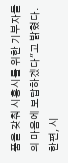품을 갖춰 시흥시를 위한 기부자들의 마음에 보답하겠다"고 밝혔다. 한편, 시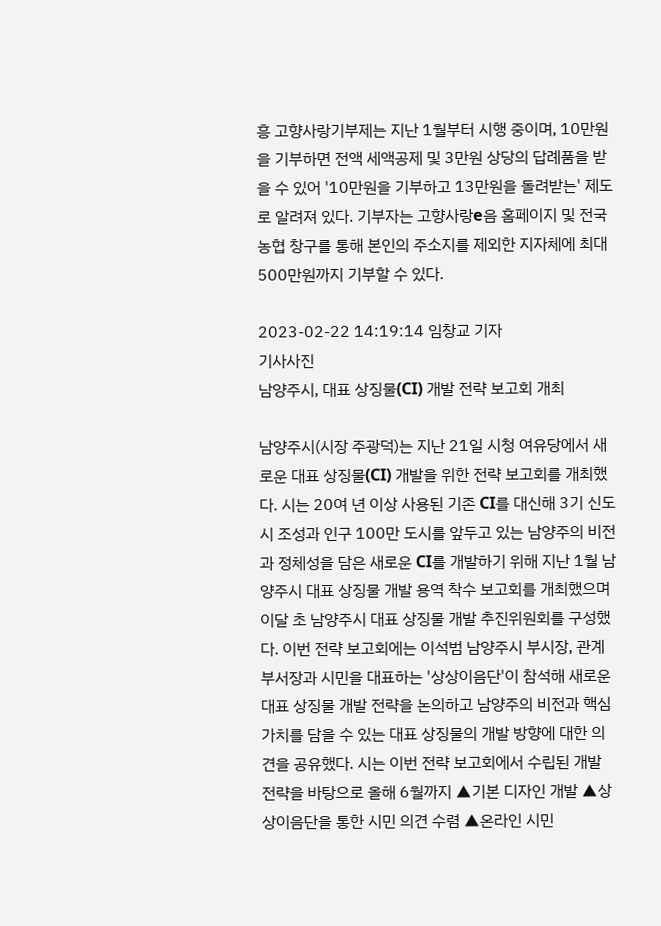흥 고향사랑기부제는 지난 1월부터 시행 중이며, 10만원을 기부하면 전액 세액공제 및 3만원 상당의 답례품을 받을 수 있어 '10만원을 기부하고 13만원을 돌려받는' 제도로 알려져 있다. 기부자는 고향사랑e음 홈페이지 및 전국 농협 창구를 통해 본인의 주소지를 제외한 지자체에 최대 500만원까지 기부할 수 있다.

2023-02-22 14:19:14 임창교 기자
기사사진
남양주시, 대표 상징물(CI) 개발 전략 보고회 개최

남양주시(시장 주광덕)는 지난 21일 시청 여유당에서 새로운 대표 상징물(CI) 개발을 위한 전략 보고회를 개최했다. 시는 20여 년 이상 사용된 기존 CI를 대신해 3기 신도시 조성과 인구 100만 도시를 앞두고 있는 남양주의 비전과 정체성을 담은 새로운 CI를 개발하기 위해 지난 1월 남양주시 대표 상징물 개발 용역 착수 보고회를 개최했으며 이달 초 남양주시 대표 상징물 개발 추진위원회를 구성했다. 이번 전략 보고회에는 이석범 남양주시 부시장, 관계 부서장과 시민을 대표하는 '상상이음단'이 참석해 새로운 대표 상징물 개발 전략을 논의하고 남양주의 비전과 핵심 가치를 담을 수 있는 대표 상징물의 개발 방향에 대한 의견을 공유했다. 시는 이번 전략 보고회에서 수립된 개발 전략을 바탕으로 올해 6월까지 ▲기본 디자인 개발 ▲상상이음단을 통한 시민 의견 수렴 ▲온라인 시민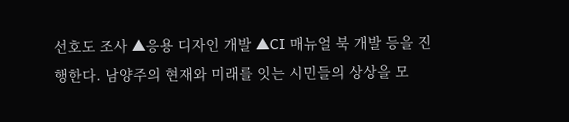선호도 조사 ▲응용 디자인 개발 ▲CI 매뉴얼 북 개발 등을 진행한다. 남양주의 현재와 미래를 잇는 시민들의 상상을 모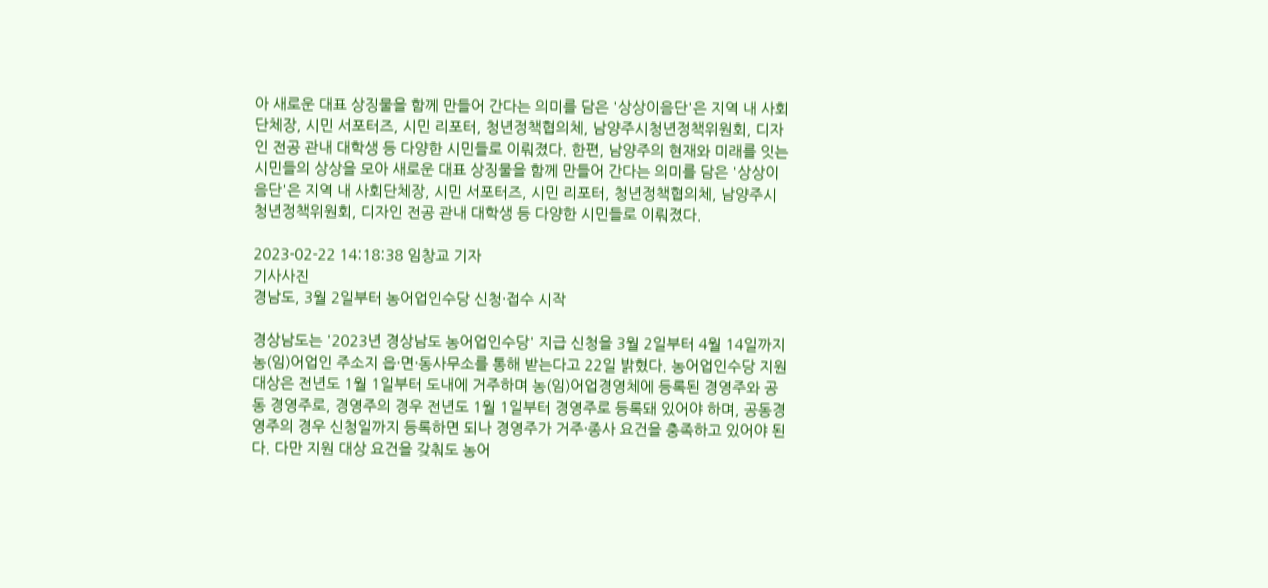아 새로운 대표 상징물을 함께 만들어 간다는 의미를 담은 '상상이음단'은 지역 내 사회단체장, 시민 서포터즈, 시민 리포터, 청년정책협의체, 남양주시청년정책위원회, 디자인 전공 관내 대학생 등 다양한 시민들로 이뤄졌다. 한편, 남양주의 현재와 미래를 잇는 시민들의 상상을 모아 새로운 대표 상징물을 함께 만들어 간다는 의미를 담은 '상상이음단'은 지역 내 사회단체장, 시민 서포터즈, 시민 리포터, 청년정책협의체, 남양주시청년정책위원회, 디자인 전공 관내 대학생 등 다양한 시민들로 이뤄졌다.

2023-02-22 14:18:38 임창교 기자
기사사진
경남도, 3월 2일부터 농어업인수당 신청·접수 시작

경상남도는 '2023년 경상남도 농어업인수당' 지급 신청을 3월 2일부터 4월 14일까지 농(임)어업인 주소지 읍·면·동사무소를 통해 받는다고 22일 밝혔다. 농어업인수당 지원 대상은 전년도 1월 1일부터 도내에 거주하며 농(임)어업경영체에 등록된 경영주와 공동 경영주로, 경영주의 경우 전년도 1월 1일부터 경영주로 등록돼 있어야 하며, 공동경영주의 경우 신청일까지 등록하면 되나 경영주가 거주·종사 요건을 충족하고 있어야 된다. 다만 지원 대상 요건을 갖춰도 농어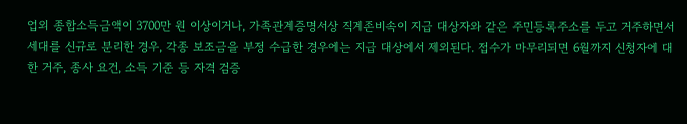업외 종합소득금액이 3700만 원 이상이거나, 가족관계증명서상 직계존비속이 지급 대상자와 같은 주민등록주소를 두고 거주하면서 세대를 신규로 분리한 경우, 각종 보조금을 부정 수급한 경우에는 지급 대상에서 제외된다. 접수가 마무리되면 6월까지 신청자에 대한 거주, 종사 요건, 소득 기준 등 자격 검증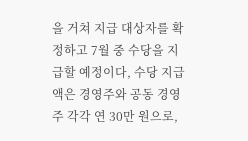을 거쳐 지급 대상자를 확정하고 7월 중 수당을 지급할 예정이다, 수당 지급액은 경영주와 공동 경영주 각각 연 30만 원으로,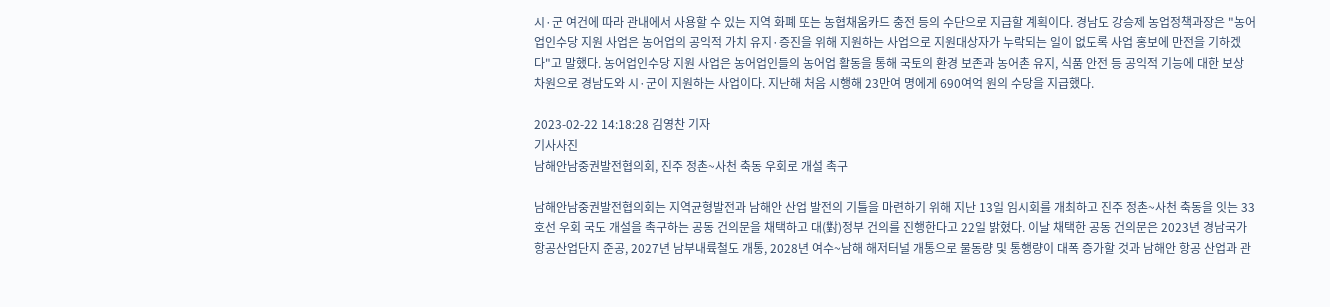시·군 여건에 따라 관내에서 사용할 수 있는 지역 화폐 또는 농협채움카드 충전 등의 수단으로 지급할 계획이다. 경남도 강승제 농업정책과장은 "농어업인수당 지원 사업은 농어업의 공익적 가치 유지·증진을 위해 지원하는 사업으로 지원대상자가 누락되는 일이 없도록 사업 홍보에 만전을 기하겠다"고 말했다. 농어업인수당 지원 사업은 농어업인들의 농어업 활동을 통해 국토의 환경 보존과 농어촌 유지, 식품 안전 등 공익적 기능에 대한 보상 차원으로 경남도와 시·군이 지원하는 사업이다. 지난해 처음 시행해 23만여 명에게 690여억 원의 수당을 지급했다.

2023-02-22 14:18:28 김영찬 기자
기사사진
남해안남중권발전협의회, 진주 정촌~사천 축동 우회로 개설 촉구

남해안남중권발전협의회는 지역균형발전과 남해안 산업 발전의 기틀을 마련하기 위해 지난 13일 임시회를 개최하고 진주 정촌~사천 축동을 잇는 33호선 우회 국도 개설을 촉구하는 공동 건의문을 채택하고 대(對)정부 건의를 진행한다고 22일 밝혔다. 이날 채택한 공동 건의문은 2023년 경남국가항공산업단지 준공, 2027년 남부내륙철도 개통, 2028년 여수~남해 해저터널 개통으로 물동량 및 통행량이 대폭 증가할 것과 남해안 항공 산업과 관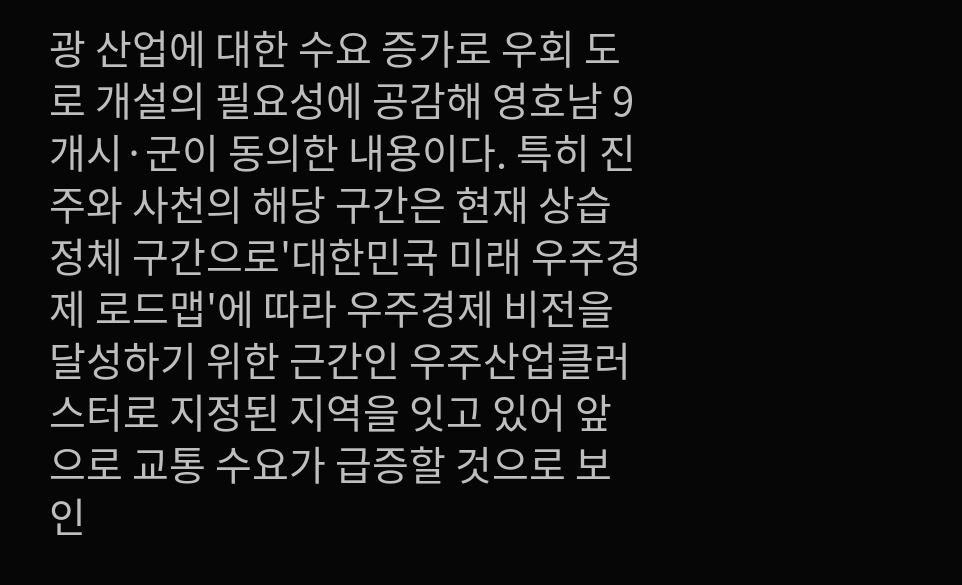광 산업에 대한 수요 증가로 우회 도로 개설의 필요성에 공감해 영호남 9개시·군이 동의한 내용이다. 특히 진주와 사천의 해당 구간은 현재 상습 정체 구간으로'대한민국 미래 우주경제 로드맵'에 따라 우주경제 비전을 달성하기 위한 근간인 우주산업클러스터로 지정된 지역을 잇고 있어 앞으로 교통 수요가 급증할 것으로 보인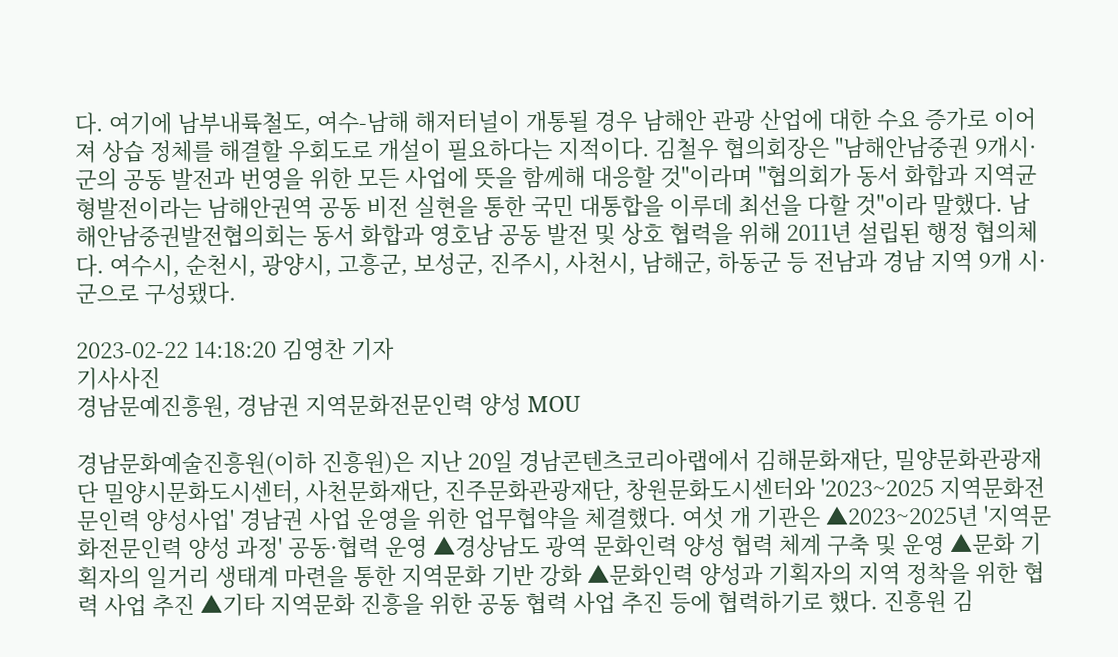다. 여기에 남부내륙철도, 여수-남해 해저터널이 개통될 경우 남해안 관광 산업에 대한 수요 증가로 이어져 상습 정체를 해결할 우회도로 개설이 필요하다는 지적이다. 김철우 협의회장은 "남해안남중권 9개시·군의 공동 발전과 번영을 위한 모든 사업에 뜻을 함께해 대응할 것"이라며 "협의회가 동서 화합과 지역균형발전이라는 남해안권역 공동 비전 실현을 통한 국민 대통합을 이루데 최선을 다할 것"이라 말했다. 남해안남중권발전협의회는 동서 화합과 영호남 공동 발전 및 상호 협력을 위해 2011년 설립된 행정 협의체다. 여수시, 순천시, 광양시, 고흥군, 보성군, 진주시, 사천시, 남해군, 하동군 등 전남과 경남 지역 9개 시·군으로 구성됐다.

2023-02-22 14:18:20 김영찬 기자
기사사진
경남문예진흥원, 경남권 지역문화전문인력 양성 MOU

경남문화예술진흥원(이하 진흥원)은 지난 20일 경남콘텐츠코리아랩에서 김해문화재단, 밀양문화관광재단 밀양시문화도시센터, 사천문화재단, 진주문화관광재단, 창원문화도시센터와 '2023~2025 지역문화전문인력 양성사업' 경남권 사업 운영을 위한 업무협약을 체결했다. 여섯 개 기관은 ▲2023~2025년 '지역문화전문인력 양성 과정' 공동·협력 운영 ▲경상남도 광역 문화인력 양성 협력 체계 구축 및 운영 ▲문화 기획자의 일거리 생태계 마련을 통한 지역문화 기반 강화 ▲문화인력 양성과 기획자의 지역 정착을 위한 협력 사업 추진 ▲기타 지역문화 진흥을 위한 공동 협력 사업 추진 등에 협력하기로 했다. 진흥원 김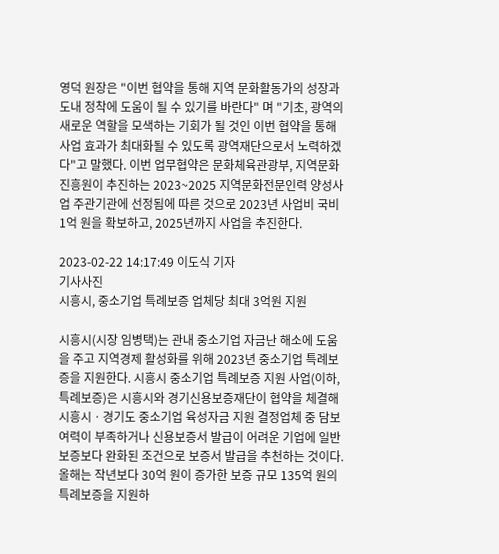영덕 원장은 "이번 협약을 통해 지역 문화활동가의 성장과 도내 정착에 도움이 될 수 있기를 바란다" 며 "기초, 광역의 새로운 역할을 모색하는 기회가 될 것인 이번 협약을 통해 사업 효과가 최대화될 수 있도록 광역재단으로서 노력하겠다"고 말했다. 이번 업무협약은 문화체육관광부, 지역문화진흥원이 추진하는 2023~2025 지역문화전문인력 양성사업 주관기관에 선정됨에 따른 것으로 2023년 사업비 국비 1억 원을 확보하고, 2025년까지 사업을 추진한다.

2023-02-22 14:17:49 이도식 기자
기사사진
시흥시, 중소기업 특례보증 업체당 최대 3억원 지원

시흥시(시장 임병택)는 관내 중소기업 자금난 해소에 도움을 주고 지역경제 활성화를 위해 2023년 중소기업 특례보증을 지원한다. 시흥시 중소기업 특례보증 지원 사업(이하, 특례보증)은 시흥시와 경기신용보증재단이 협약을 체결해 시흥시ㆍ경기도 중소기업 육성자금 지원 결정업체 중 담보 여력이 부족하거나 신용보증서 발급이 어려운 기업에 일반 보증보다 완화된 조건으로 보증서 발급을 추천하는 것이다. 올해는 작년보다 30억 원이 증가한 보증 규모 135억 원의 특례보증을 지원하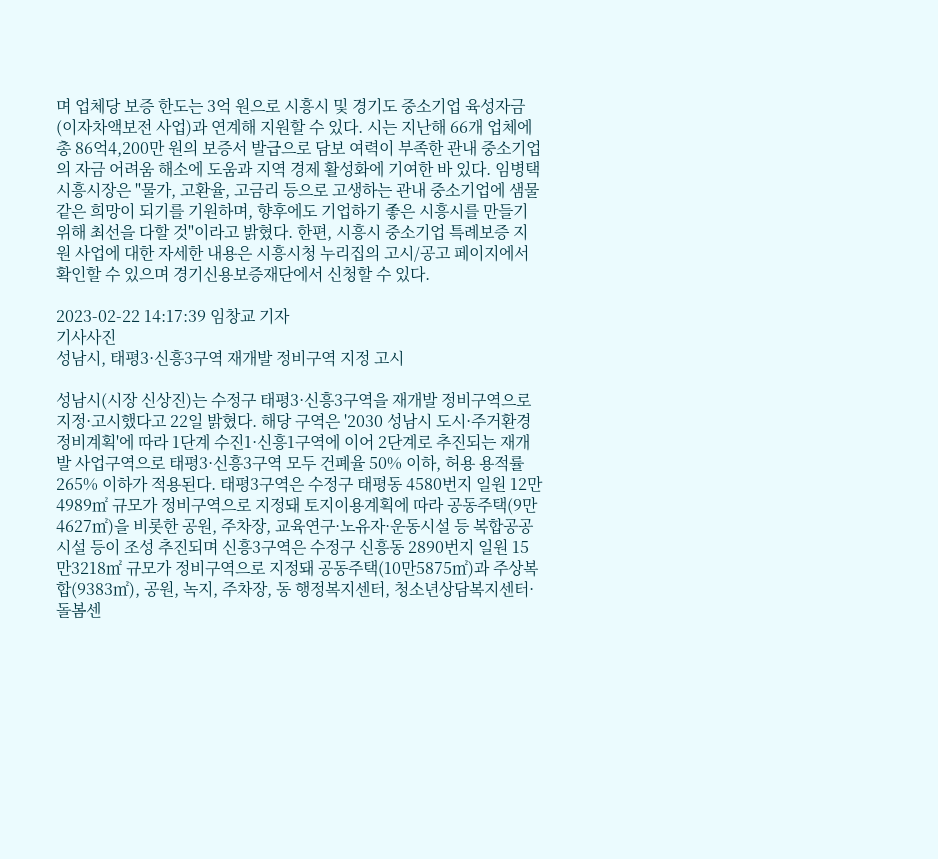며 업체당 보증 한도는 3억 원으로 시흥시 및 경기도 중소기업 육성자금(이자차액보전 사업)과 연계해 지원할 수 있다. 시는 지난해 66개 업체에 총 86억4,200만 원의 보증서 발급으로 담보 여력이 부족한 관내 중소기업의 자금 어려움 해소에 도움과 지역 경제 활성화에 기여한 바 있다. 임병택 시흥시장은 "물가, 고환율, 고금리 등으로 고생하는 관내 중소기업에 샘물같은 희망이 되기를 기원하며, 향후에도 기업하기 좋은 시흥시를 만들기 위해 최선을 다할 것"이라고 밝혔다. 한편, 시흥시 중소기업 특례보증 지원 사업에 대한 자세한 내용은 시흥시청 누리집의 고시/공고 페이지에서 확인할 수 있으며 경기신용보증재단에서 신청할 수 있다.

2023-02-22 14:17:39 임창교 기자
기사사진
성남시, 태평3·신흥3구역 재개발 정비구역 지정 고시

성남시(시장 신상진)는 수정구 태평3·신흥3구역을 재개발 정비구역으로 지정·고시했다고 22일 밝혔다. 해당 구역은 '2030 성남시 도시·주거환경정비계획'에 따라 1단계 수진1·신흥1구역에 이어 2단계로 추진되는 재개발 사업구역으로 태평3·신흥3구역 모두 건폐율 50% 이하, 허용 용적률 265% 이하가 적용된다. 태평3구역은 수정구 태평동 4580번지 일원 12만4989㎡ 규모가 정비구역으로 지정돼 토지이용계획에 따라 공동주택(9만4627㎡)을 비롯한 공원, 주차장, 교육연구·노유자·운동시설 등 복합공공시설 등이 조성 추진되며 신흥3구역은 수정구 신흥동 2890번지 일원 15만3218㎡ 규모가 정비구역으로 지정돼 공동주택(10만5875㎡)과 주상복합(9383㎡), 공원, 녹지, 주차장, 동 행정복지센터, 청소년상담복지센터·돌봄센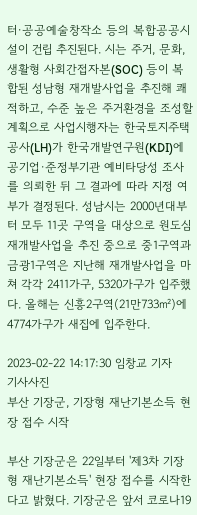터·공공예술창작소 등의 복합공공시설이 건립 추진된다. 시는 주거, 문화, 생활형 사회간접자본(SOC) 등이 복합된 성남형 재개발사업을 추진해 쾌적하고, 수준 높은 주거환경을 조성할 계획으로 사업시행자는 한국토지주택공사(LH)가 한국개발연구원(KDI)에 공기업·준정부기관 예비타당성 조사를 의뢰한 뒤 그 결과에 따라 지정 여부가 결정된다. 성남시는 2000년대부터 모두 11곳 구역을 대상으로 원도심 재개발사업을 추진 중으로 중1구역과 금광1구역은 지난해 재개발사업을 마쳐 각각 2411가구, 5320가구가 입주했다. 올해는 신흥2구역(21만733㎡)에 4774가구가 새집에 입주한다.

2023-02-22 14:17:30 임창교 기자
기사사진
부산 기장군, 기장형 재난기본소득 현장 접수 시작

부산 기장군은 22일부터 '제3차 기장형 재난기본소득' 현장 접수를 시작한다고 밝혔다. 기장군은 앞서 코로나19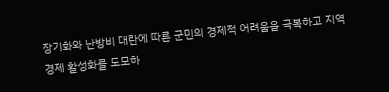장기화와 난방비 대란에 따른 군민의 경제적 어려움을 극복하고 지역 경제 활성화를 도모하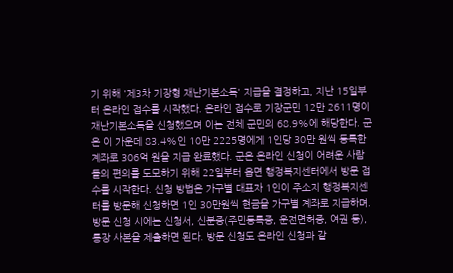기 위해 '제3차 기장형 재난기본소득' 지급을 결정하고, 지난 15일부터 온라인 접수를 시작했다. 온라인 접수로 기장군민 12만 2611명이 재난기본소득을 신청했으며 이는 전체 군민의 68.9%에 해당한다. 군은 이 가운데 83.4%인 10만 2225명에게 1인당 30만 원씩 등록한 계좌로 306억 원을 지급 완료했다. 군은 온라인 신청이 어려운 사람들의 편의를 도모하기 위해 22일부터 읍면 행정복지센터에서 방문 접수를 시작한다. 신청 방법은 가구별 대표자 1인이 주소지 행정복지센터를 방문해 신청하면 1인 30만원씩 현금을 가구별 계좌로 지급하며. 방문 신청 시에는 신청서, 신분증(주민등록증, 운전면허증, 여권 등), 통장 사본을 제출하면 된다. 방문 신청도 온라인 신청과 같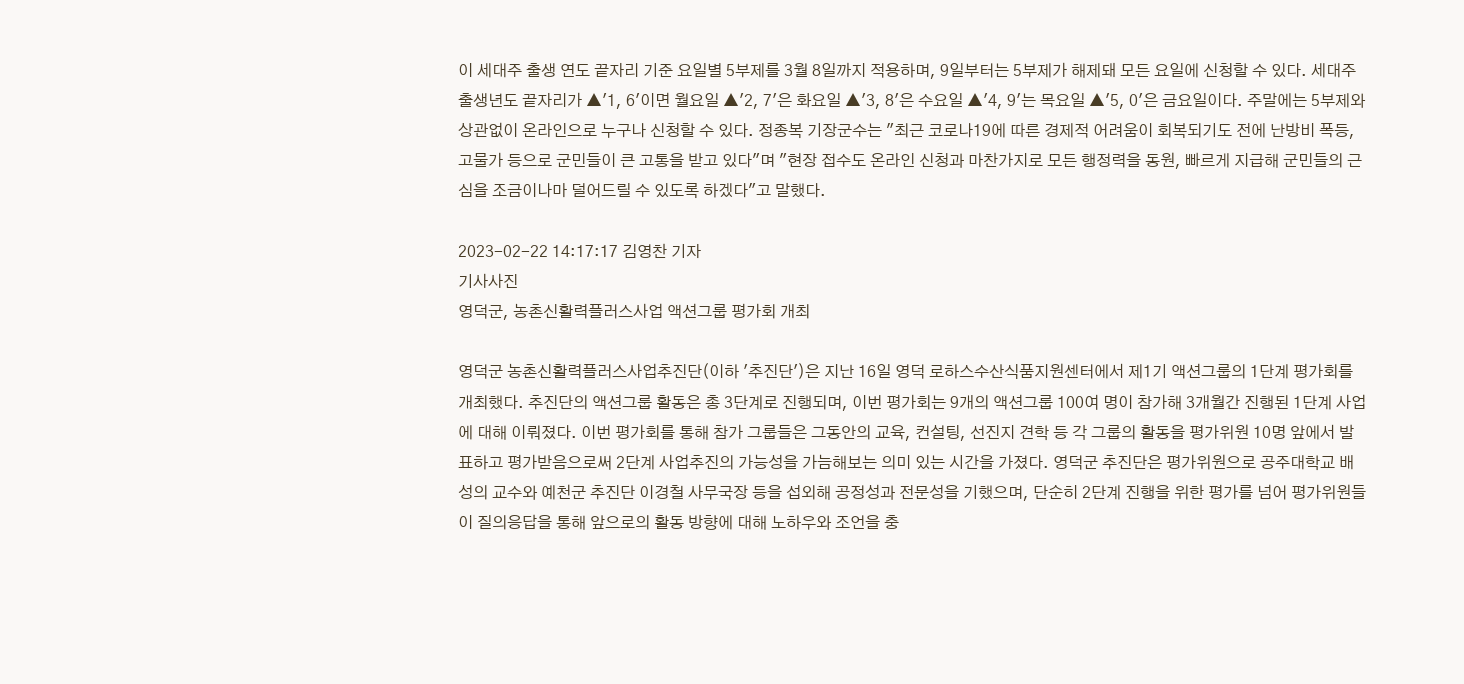이 세대주 출생 연도 끝자리 기준 요일별 5부제를 3월 8일까지 적용하며, 9일부터는 5부제가 해제돼 모든 요일에 신청할 수 있다. 세대주 출생년도 끝자리가 ▲'1, 6'이면 월요일 ▲'2, 7'은 화요일 ▲'3, 8'은 수요일 ▲'4, 9'는 목요일 ▲'5, 0'은 금요일이다. 주말에는 5부제와 상관없이 온라인으로 누구나 신청할 수 있다. 정종복 기장군수는 "최근 코로나19에 따른 경제적 어려움이 회복되기도 전에 난방비 폭등, 고물가 등으로 군민들이 큰 고통을 받고 있다"며 "현장 접수도 온라인 신청과 마찬가지로 모든 행정력을 동원, 빠르게 지급해 군민들의 근심을 조금이나마 덜어드릴 수 있도록 하겠다"고 말했다.

2023-02-22 14:17:17 김영찬 기자
기사사진
영덕군, 농촌신활력플러스사업 액션그룹 평가회 개최

영덕군 농촌신활력플러스사업추진단(이하 '추진단')은 지난 16일 영덕 로하스수산식품지원센터에서 제1기 액션그룹의 1단계 평가회를 개최했다. 추진단의 액션그룹 활동은 총 3단계로 진행되며, 이번 평가회는 9개의 액션그룹 100여 명이 참가해 3개월간 진행된 1단계 사업에 대해 이뤄졌다. 이번 평가회를 통해 참가 그룹들은 그동안의 교육, 컨설팅, 선진지 견학 등 각 그룹의 활동을 평가위원 10명 앞에서 발표하고 평가받음으로써 2단계 사업추진의 가능성을 가늠해보는 의미 있는 시간을 가졌다. 영덕군 추진단은 평가위원으로 공주대학교 배성의 교수와 예천군 추진단 이경철 사무국장 등을 섭외해 공정성과 전문성을 기했으며, 단순히 2단계 진행을 위한 평가를 넘어 평가위원들이 질의응답을 통해 앞으로의 활동 방향에 대해 노하우와 조언을 충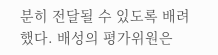분히 전달될 수 있도록 배려했다. 배성의 평가위원은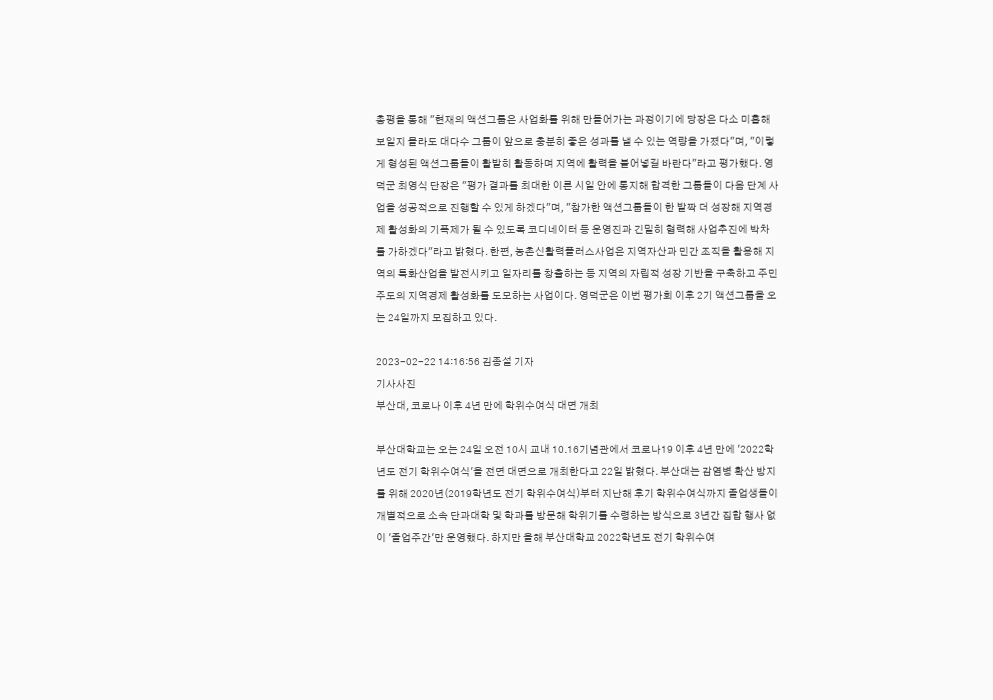총평을 통해 "현재의 액션그룹은 사업화를 위해 만들어가는 과정이기에 당장은 다소 미흡해 보일지 몰라도 대다수 그룹이 앞으로 충분히 좋은 성과를 낼 수 있는 역량을 가졌다"며, "이렇게 형성된 액션그룹들이 활발히 활동하며 지역에 활력을 불어넣길 바란다"라고 평가했다. 영덕군 최영식 단장은 "평가 결과를 최대한 이른 시일 안에 통지해 합격한 그룹들이 다음 단계 사업을 성공적으로 진행할 수 있게 하겠다"며, "참가한 액션그룹들이 한 발짝 더 성장해 지역경제 활성화의 기폭제가 될 수 있도록 코디네이터 등 운영진과 긴밀히 협력해 사업추진에 박차를 가하겠다"라고 밝혔다. 한편, 농촌신활력플러스사업은 지역자산과 민간 조직을 활용해 지역의 특화산업을 발전시키고 일자리를 창출하는 등 지역의 자립적 성장 기반을 구축하고 주민 주도의 지역경제 활성화를 도모하는 사업이다. 영덕군은 이번 평가회 이후 2기 액션그룹을 오는 24일까지 모집하고 있다.

2023-02-22 14:16:56 김종설 기자
기사사진
부산대, 코로나 이후 4년 만에 학위수여식 대면 개최

부산대학교는 오는 24일 오전 10시 교내 10.16기념관에서 코로나19 이후 4년 만에 '2022학년도 전기 학위수여식'을 전면 대면으로 개최한다고 22일 밝혔다. 부산대는 감염병 확산 방지를 위해 2020년(2019학년도 전기 학위수여식)부터 지난해 후기 학위수여식까지 졸업생들이 개별적으로 소속 단과대학 및 학과를 방문해 학위기를 수령하는 방식으로 3년간 집합 행사 없이 '졸업주간'만 운영했다. 하지만 올해 부산대학교 2022학년도 전기 학위수여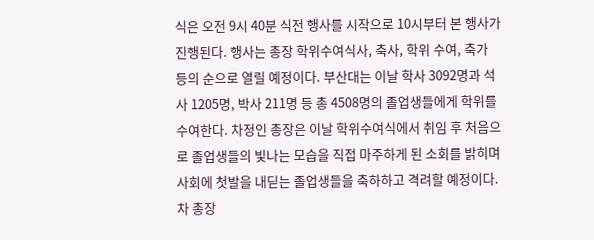식은 오전 9시 40분 식전 행사를 시작으로 10시부터 본 행사가 진행된다. 행사는 총장 학위수여식사, 축사, 학위 수여, 축가 등의 순으로 열릴 예정이다. 부산대는 이날 학사 3092명과 석사 1205명, 박사 211명 등 총 4508명의 졸업생들에게 학위를 수여한다. 차정인 총장은 이날 학위수여식에서 취임 후 처음으로 졸업생들의 빛나는 모습을 직접 마주하게 된 소회를 밝히며 사회에 첫발을 내딛는 졸업생들을 축하하고 격려할 예정이다. 차 총장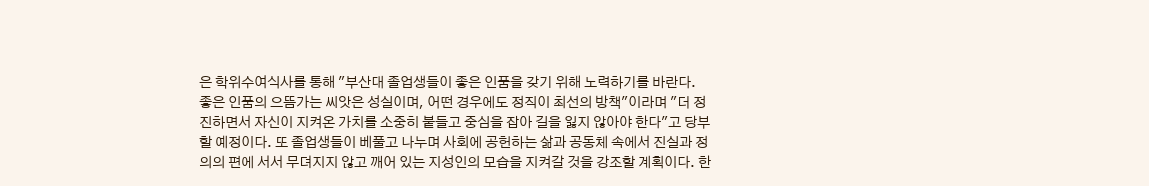은 학위수여식사를 통해 "부산대 졸업생들이 좋은 인품을 갖기 위해 노력하기를 바란다. 좋은 인품의 으뜸가는 씨앗은 성실이며, 어떤 경우에도 정직이 최선의 방책"이라며 "더 정진하면서 자신이 지켜온 가치를 소중히 붙들고 중심을 잡아 길을 잃지 않아야 한다"고 당부할 예정이다. 또 졸업생들이 베풀고 나누며 사회에 공헌하는 삶과 공동체 속에서 진실과 정의의 편에 서서 무뎌지지 않고 깨어 있는 지성인의 모습을 지켜갈 것을 강조할 계획이다. 한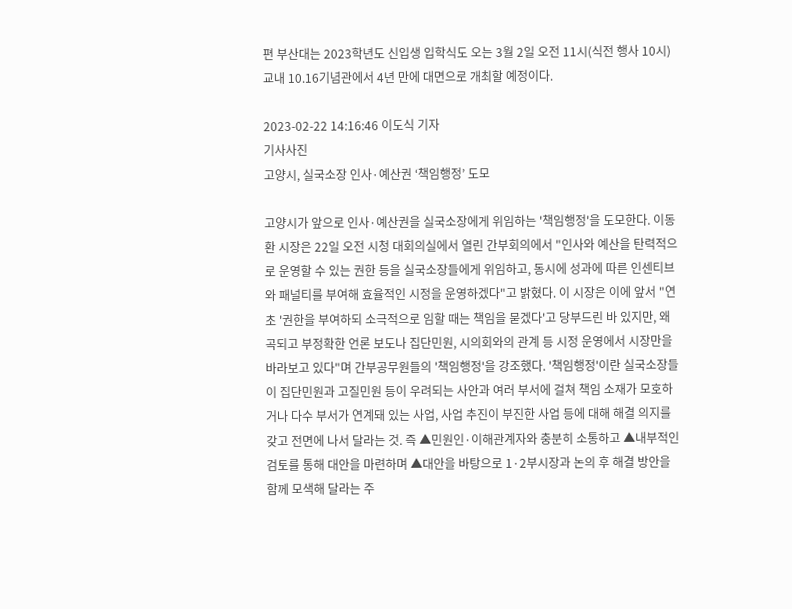편 부산대는 2023학년도 신입생 입학식도 오는 3월 2일 오전 11시(식전 행사 10시) 교내 10.16기념관에서 4년 만에 대면으로 개최할 예정이다.

2023-02-22 14:16:46 이도식 기자
기사사진
고양시, 실국소장 인사·예산권 ‘책임행정’ 도모

고양시가 앞으로 인사·예산권을 실국소장에게 위임하는 '책임행정'을 도모한다. 이동환 시장은 22일 오전 시청 대회의실에서 열린 간부회의에서 "인사와 예산을 탄력적으로 운영할 수 있는 권한 등을 실국소장들에게 위임하고, 동시에 성과에 따른 인센티브와 패널티를 부여해 효율적인 시정을 운영하겠다"고 밝혔다. 이 시장은 이에 앞서 "연초 '권한을 부여하되 소극적으로 임할 때는 책임을 묻겠다'고 당부드린 바 있지만, 왜곡되고 부정확한 언론 보도나 집단민원, 시의회와의 관계 등 시정 운영에서 시장만을 바라보고 있다"며 간부공무원들의 '책임행정'을 강조했다. '책임행정'이란 실국소장들이 집단민원과 고질민원 등이 우려되는 사안과 여러 부서에 걸쳐 책임 소재가 모호하거나 다수 부서가 연계돼 있는 사업, 사업 추진이 부진한 사업 등에 대해 해결 의지를 갖고 전면에 나서 달라는 것. 즉 ▲민원인·이해관계자와 충분히 소통하고 ▲내부적인 검토를 통해 대안을 마련하며 ▲대안을 바탕으로 1·2부시장과 논의 후 해결 방안을 함께 모색해 달라는 주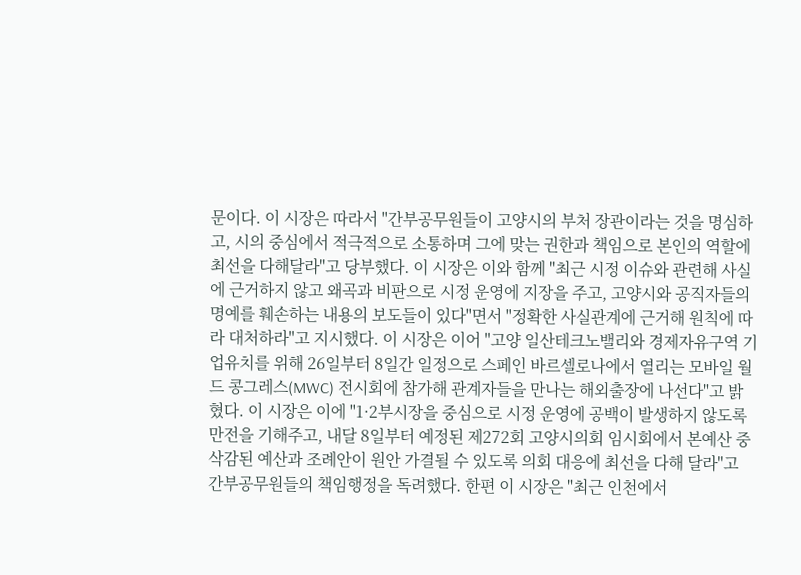문이다. 이 시장은 따라서 "간부공무원들이 고양시의 부처 장관이라는 것을 명심하고, 시의 중심에서 적극적으로 소통하며 그에 맞는 권한과 책임으로 본인의 역할에 최선을 다해달라"고 당부했다. 이 시장은 이와 함께 "최근 시정 이슈와 관련해 사실에 근거하지 않고 왜곡과 비판으로 시정 운영에 지장을 주고, 고양시와 공직자들의 명예를 훼손하는 내용의 보도들이 있다"면서 "정확한 사실관계에 근거해 원칙에 따라 대처하라"고 지시했다. 이 시장은 이어 "고양 일산테크노밸리와 경제자유구역 기업유치를 위해 26일부터 8일간 일정으로 스페인 바르셀로나에서 열리는 모바일 월드 콩그레스(MWC) 전시회에 참가해 관계자들을 만나는 해외출장에 나선다"고 밝혔다. 이 시장은 이에 "1·2부시장을 중심으로 시정 운영에 공백이 발생하지 않도록 만전을 기해주고, 내달 8일부터 예정된 제272회 고양시의회 임시회에서 본예산 중 삭감된 예산과 조례안이 원안 가결될 수 있도록 의회 대응에 최선을 다해 달라"고 간부공무원들의 책임행정을 독려했다. 한편 이 시장은 "최근 인천에서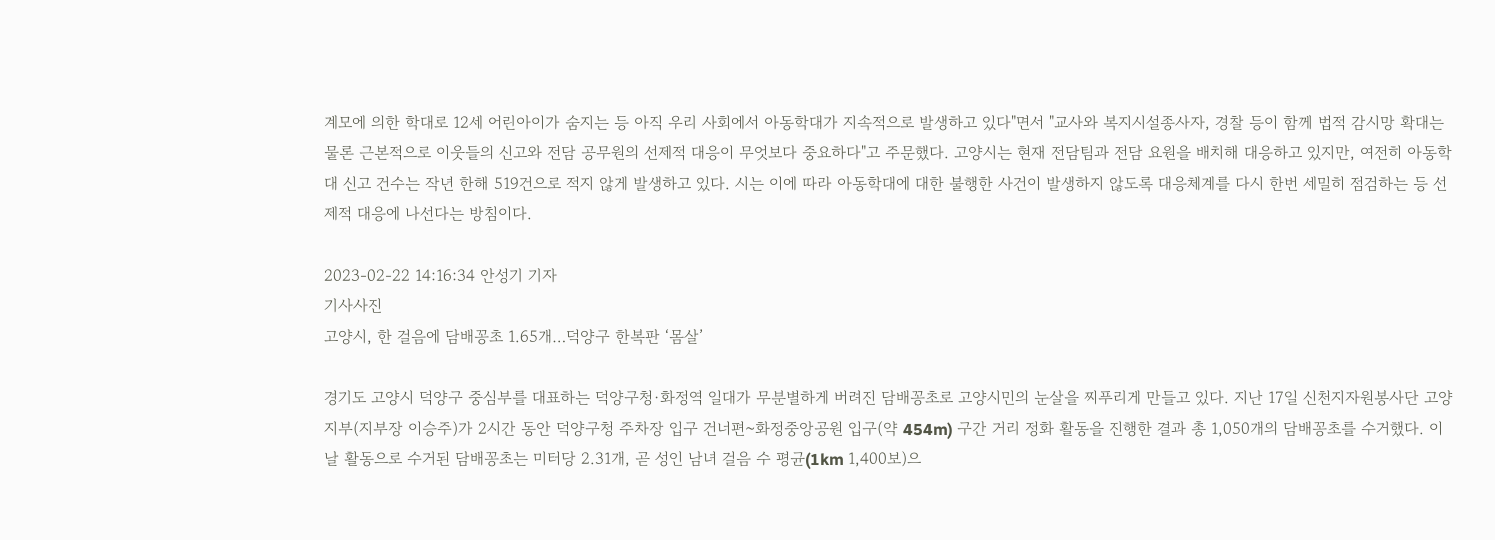계모에 의한 학대로 12세 어린아이가 숨지는 등 아직 우리 사회에서 아동학대가 지속적으로 발생하고 있다"면서 "교사와 복지시설종사자, 경찰 등이 함께 법적 감시망 확대는 물론 근본적으로 이웃들의 신고와 전담 공무원의 선제적 대응이 무엇보다 중요하다"고 주문했다. 고양시는 현재 전담팀과 전담 요원을 배치해 대응하고 있지만, 여전히 아동학대 신고 건수는 작년 한해 519건으로 적지 않게 발생하고 있다. 시는 이에 따라 아동학대에 대한 불행한 사건이 발생하지 않도록 대응체계를 다시 한번 세밀히 점검하는 등 선제적 대응에 나선다는 방침이다.

2023-02-22 14:16:34 안성기 기자
기사사진
고양시, 한 걸음에 담배꽁초 1.65개…덕양구 한복판 ‘몸살’

경기도 고양시 덕양구 중심부를 대표하는 덕양구청·화정역 일대가 무분별하게 버려진 담배꽁초로 고양시민의 눈살을 찌푸리게 만들고 있다. 지난 17일 신천지자원봉사단 고양지부(지부장 이승주)가 2시간 동안 덕양구청 주차장 입구 건너편~화정중앙공원 입구(약 454m) 구간 거리 정화 활동을 진행한 결과 총 1,050개의 담배꽁초를 수거했다. 이날 활동으로 수거된 담배꽁초는 미터당 2.31개, 곧 성인 남녀 걸음 수 평균(1km 1,400보)으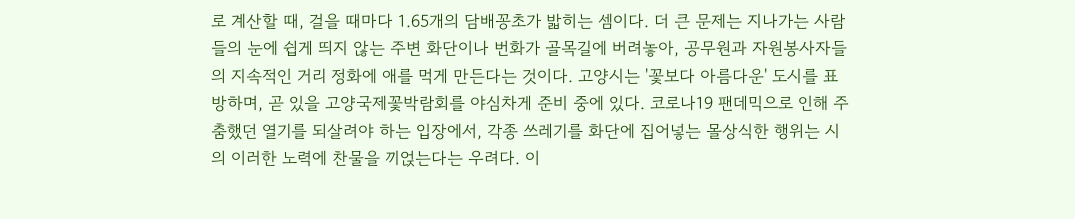로 계산할 때, 걸을 때마다 1.65개의 담배꽁초가 밟히는 셈이다. 더 큰 문제는 지나가는 사람들의 눈에 쉽게 띄지 않는 주변 화단이나 번화가 골목길에 버려놓아, 공무원과 자원봉사자들의 지속적인 거리 정화에 애를 먹게 만든다는 것이다. 고양시는 '꽃보다 아름다운' 도시를 표방하며, 곧 있을 고양국제꽃박람회를 야심차게 준비 중에 있다. 코로나19 팬데믹으로 인해 주춤했던 열기를 되살려야 하는 입장에서, 각종 쓰레기를 화단에 집어넣는 몰상식한 행위는 시의 이러한 노력에 찬물을 끼얹는다는 우려다. 이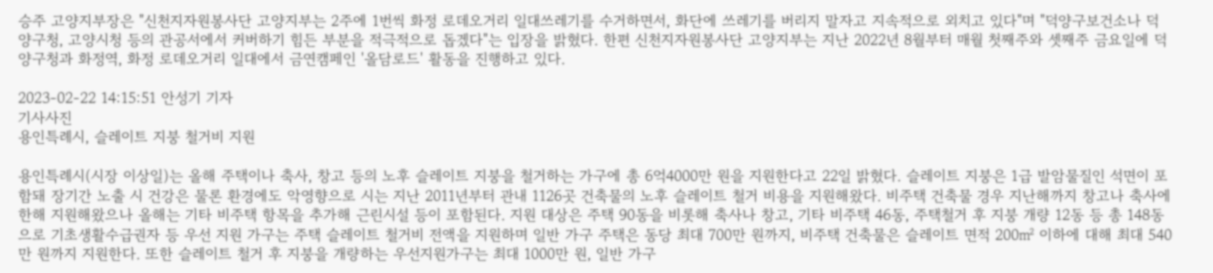승주 고양지부장은 "신천지자원봉사단 고양지부는 2주에 1번씩 화정 로데오거리 일대쓰레기를 수거하면서, 화단에 쓰레기를 버리지 말자고 지속적으로 외치고 있다"며 "덕양구보건소나 덕양구청, 고양시청 등의 관공서에서 커버하기 힘든 부분을 적극적으로 돕겠다"는 입장을 밝혔다. 한편 신천지자원봉사단 고양지부는 지난 2022년 8월부터 매월 첫째주와 셋째주 금요일에 덕양구청과 화정역, 화정 로데오거리 일대에서 금연캠페인 '올담로드' 활동을 진행하고 있다.

2023-02-22 14:15:51 안성기 기자
기사사진
용인특례시, 슬레이트 지붕 철거비 지원

용인특례시(시장 이상일)는 올해 주택이나 축사, 창고 등의 노후 슬레이트 지붕을 철거하는 가구에 총 6억4000만 원을 지원한다고 22일 밝혔다. 슬레이트 지붕은 1급 발암물질인 석면이 포함돼 장기간 노출 시 건강은 물론 환경에도 악영향으로 시는 지난 2011년부터 관내 1126곳 건축물의 노후 슬레이트 철거 비용을 지원해왔다. 비주택 건축물 경우 지난해까지 창고나 축사에 한해 지원해왔으나 올해는 기타 비주택 항목을 추가해 근린시설 등이 포함된다. 지원 대상은 주택 90동을 비롯해 축사나 창고, 기타 비주택 46동, 주택철거 후 지붕 개량 12동 등 총 148동으로 기초생활수급권자 등 우선 지원 가구는 주택 슬레이트 철거비 전액을 지원하며 일반 가구 주택은 동당 최대 700만 원까지, 비주택 건축물은 슬레이트 면적 200㎡ 이하에 대해 최대 540만 원까지 지원한다. 또한 슬레이트 철거 후 지붕을 개량하는 우선지원가구는 최대 1000만 원, 일반 가구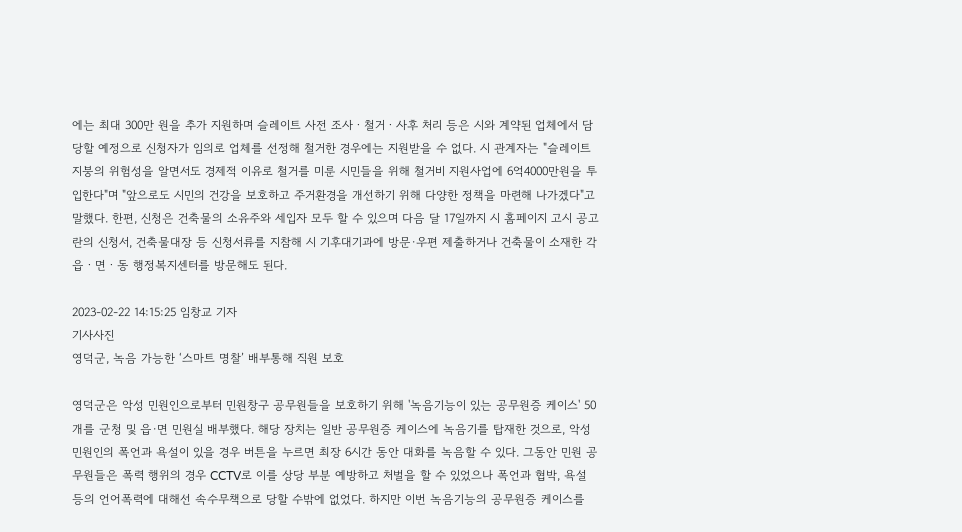에는 최대 300만 원을 추가 지원하며 슬레이트 사전 조사ㆍ철거ㆍ사후 처리 등은 시와 계약된 업체에서 담당할 예정으로 신청자가 임의로 업체를 선정해 철거한 경우에는 지원받을 수 없다. 시 관계자는 "슬레이트 지붕의 위험성을 알면서도 경제적 이유로 철거를 미룬 시민들을 위해 철거비 지원사업에 6억4000만원을 투입한다"며 "앞으로도 시민의 건강을 보호하고 주거환경을 개선하기 위해 다양한 정책을 마련해 나가겠다"고 말했다. 한편, 신청은 건축물의 소유주와 세입자 모두 할 수 있으며 다음 달 17일까지 시 홈페이지 고시 공고란의 신청서, 건축물대장 등 신청서류를 지참해 시 기후대기과에 방문·우편 제출하거나 건축물이 소재한 각 읍ㆍ면ㆍ동 행정복지센터를 방문해도 된다.

2023-02-22 14:15:25 임창교 기자
기사사진
영덕군, 녹음 가능한 ‘스마트 명찰’ 배부통해 직원 보호

영덕군은 악성 민원인으로부터 민원창구 공무원들을 보호하기 위해 '녹음기능이 있는 공무원증 케이스' 50개를 군청 및 읍·면 민원실 배부했다. 해당 장치는 일반 공무원증 케이스에 녹음기를 탑재한 것으로, 악성 민원인의 폭언과 욕설이 있을 경우 버튼을 누르면 최장 6시간 동안 대화를 녹음할 수 있다. 그동안 민원 공무원들은 폭력 행위의 경우 CCTV로 이를 상당 부분 예방하고 처벌을 할 수 있었으나 폭언과 협박, 욕설 등의 언어폭력에 대해선 속수무책으로 당할 수밖에 없었다. 하지만 이번 녹음기능의 공무원증 케이스를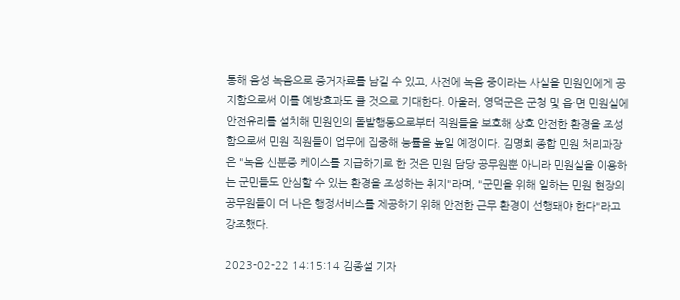통해 음성 녹음으로 증거자료를 남길 수 있고, 사전에 녹음 중이라는 사실을 민원인에게 공지함으로써 이를 예방효과도 클 것으로 기대한다. 아울러, 영덕군은 군청 및 읍·면 민원실에 안전유리를 설치해 민원인의 돌발행동으로부터 직원들을 보호해 상호 안전한 환경을 조성함으로써 민원 직원들이 업무에 집중해 능률을 높일 예정이다. 김명희 종합 민원 처리과장은 "녹음 신분증 케이스를 지급하기로 한 것은 민원 담당 공무원뿐 아니라 민원실을 이용하는 군민들도 안심할 수 있는 환경을 조성하는 취지"라며, "군민을 위해 일하는 민원 현장의 공무원들이 더 나은 행정서비스를 제공하기 위해 안전한 근무 환경이 선행돼야 한다"라고 강조했다.

2023-02-22 14:15:14 김종설 기자